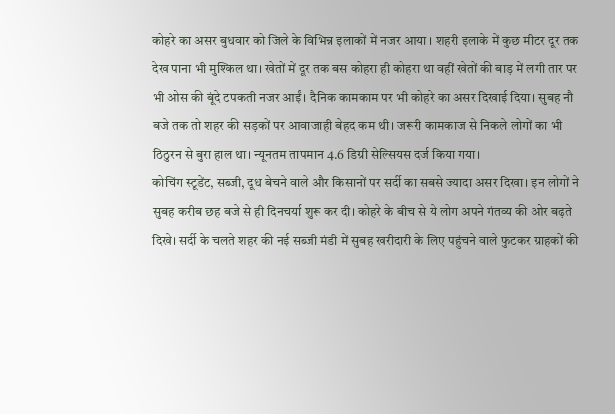कोहरे का असर बुधवार को जिले के विभिन्न इलाकों में नजर आया । शहरी इलाके में कुछ मीटर दूर तक देख पाना भी मुश्किल था। खेतों में दूर तक बस कोहरा ही कोहरा था वहीं खेतों की बाड़ में लगी तार पर भी ओस की बूंदे टपकती नजर आईं। दैनिक कामकाम पर भी कोहरे का असर दिखाई दिया। सुबह नौ बजे तक तो शहर की सड़कों पर आवाजाही बेहद कम थी। जरूरी कामकाज से निकले लोगों का भी ठिठुरन से बुरा हाल था। न्यूनतम तापमान 4.6 डिग्री सेल्सियस दर्ज किया गया।
कोचिंग स्टूडेंट, सब्जी, दूध बेचने वाले और किसानों पर सर्दी का सबसे ज्यादा असर दिखा। इन लोगों ने सुबह करीब छह बजे से ही दिनचर्या शुरू कर दी। कोहरे के बीच से ये लोग अपने गंतव्य की ओर बढ़ते दिखे। सर्दी के चलते शहर की नई सब्जी मंडी में सुबह खरीदारी के लिए पहुंचने वाले फुटकर ग्राहकों की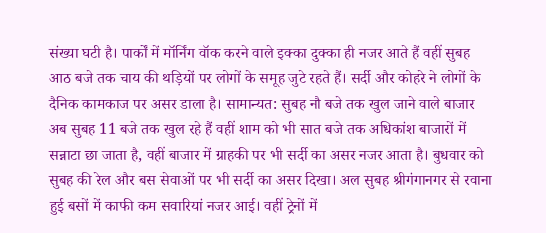संख्या घटी है। पार्कों में मॉर्निंग वॉक करने वाले इक्का दुक्का ही नजर आते हैं वहीं सुबह आठ बजे तक चाय की थड़ियों पर लोगों के समूह जुटे रहते हैं। सर्दी और कोहरे ने लोगों के दैनिक कामकाज पर असर डाला है। सामान्यत: सुबह नौ बजे तक खुल जाने वाले बाजार अब सुबह 11 बजे तक खुल रहे हैं वहीं शाम को भी सात बजे तक अधिकांश बाजारों में सन्नाटा छा जाता है, वहीं बाजार में ग्राहकी पर भी सर्दी का असर नजर आता है। बुधवार को सुबह की रेल और बस सेवाओं पर भी सर्दी का असर दिखा। अल सुबह श्रीगंगानगर से रवाना हुई बसों में काफी कम सवारियां नजर आई। वहीं ट्रेनों में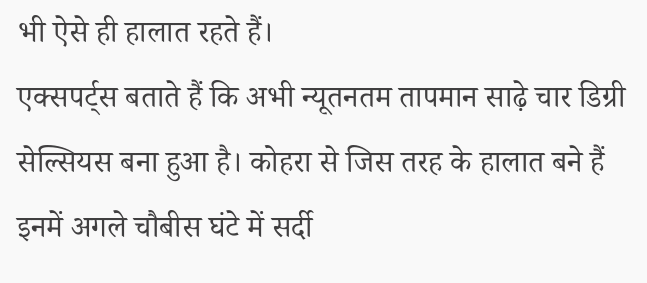भी ऐसे ही हालात रहते हैं।
एक्सपर्ट्स बताते हैं कि अभी न्यूतनतम तापमान साढ़े चार डिग्री सेल्सियस बना हुआ है। कोहरा से जिस तरह के हालात बने हैं इनमें अगले चौबीस घंटे में सर्दी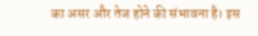का असर और तेज होने की संभावना है। इस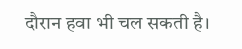दौरान हवा भी चल सकती है।